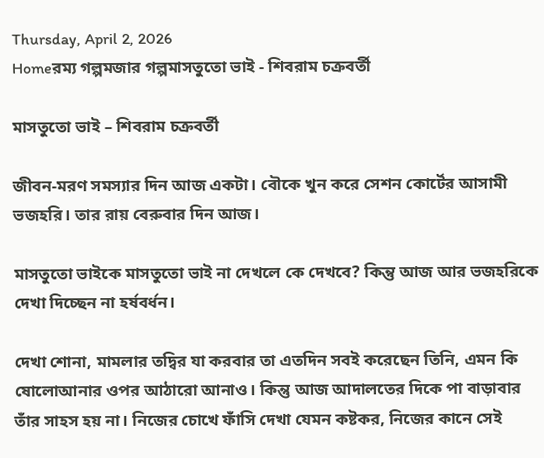Thursday, April 2, 2026
Homeরম্য গল্পমজার গল্পমাসতুতো ভাই - শিবরাম চক্রবর্তী

মাসতুতো ভাই – শিবরাম চক্রবর্তী

জীবন-মরণ সমস্যার দিন আজ একটা। বৌকে খুন করে সেশন কোর্টের আসামী ভজহরি। তার রায় বেরুবার দিন আজ।

মাসতুতো ভাইকে মাসতুতো ভাই না দেখলে কে দেখবে? কিন্তু আজ আর ভজহরিকে দেখা দিচ্ছেন না হর্ষবর্ধন।

দেখা শোনা, মামলার তদ্বির যা করবার তা এতদিন সবই করেছেন তিনি, এমন কি ষোলোআনার ওপর আঠারো আনাও। কিন্তু আজ আদালতের দিকে পা বাড়াবার তাঁর সাহস হয় না। নিজের চোখে ফাঁসি দেখা যেমন কষ্টকর, নিজের কানে সেই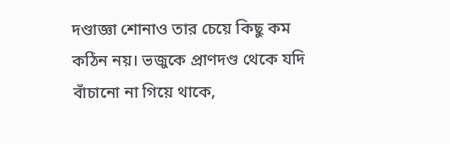দণ্ডাজ্ঞা শোনাও তার চেয়ে কিছু কম কঠিন নয়। ভজুকে প্রাণদণ্ড থেকে যদি বাঁচানো না গিয়ে থাকে,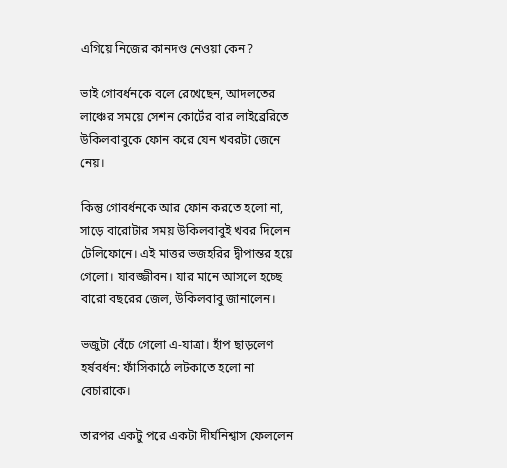এগিয়ে নিজের কানদণ্ড নেওয়া কেন?

ভাই গোবর্ধনকে বলে রেখেছেন, আদলতের লাঞ্চের সময়ে সেশন কোর্টের বার লাইব্রেরিতে উকিলবাবুকে ফোন করে যেন খবরটা জেনে নেয়।

কিন্তু গোবর্ধনকে আর ফোন করতে হলো না, সাড়ে বারোটার সময় উকিলবাবুই খবর দিলেন টেলিফোনে। এই মাত্তর ভজহরির দ্বীপান্তর হয়ে গেলো। যাবজ্জীবন। যার মানে আসলে হচ্ছে বারো বছরের জেল, উকিলবাবু জানালেন।

ভজুটা বেঁচে গেলো এ-যাত্রা। হাঁপ ছাড়লেণ হর্ষবর্ধন: ফাঁসিকাঠে লটকাতে হলো না বেচারাকে।

তারপর একটু পরে একটা দীর্ঘনিশ্বাস ফেললেন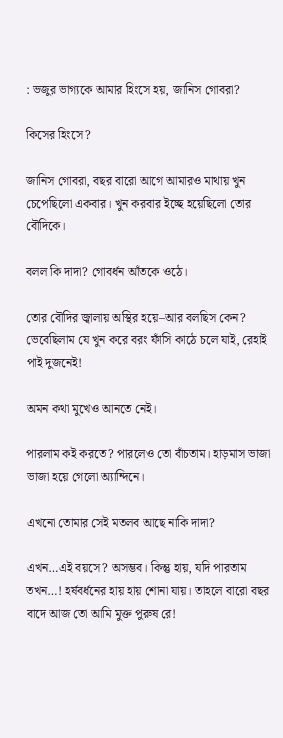: ভজুর ভাগ্যকে আমার হিংসে হয়, জানিস গোবরা?

কিসের হিংসে?

জানিস গোবরা, বছর বারো আগে আমারও মাথায় খুন চেপেছিলো একবার। খুন করবার ইচ্ছে হয়েছিলো তোর বৌদিকে।

বলল কি দাদা? গোবর্ধন আঁতকে ওঠে।

তোর বৌদির জ্বালায় অস্থির হয়ে–আর বলছিস কেন? ভেবেছিলাম যে খুন করে বরং ফাঁসি কাঠে চলে যাই, রেহাই পাই দুজনেই!

অমন কথা মুখেও আনতে নেই।

পারলাম কই করতে? পারলেও তো বাঁচতাম। হাড়মাস ভাজা ভাজা হয়ে গেলো অ্যান্দিনে।

এখনো তোমার সেই মতলব আছে নাকি দাদা?

এখন…এই বয়সে? অসম্ভব। কিন্তু হায়, যদি পারতাম তখন…! হর্ষবর্ধনের হায় হায় শোনা যায়। তাহলে বারো বছর বাদে আজ তো আমি মুক্ত পুরুষ রে!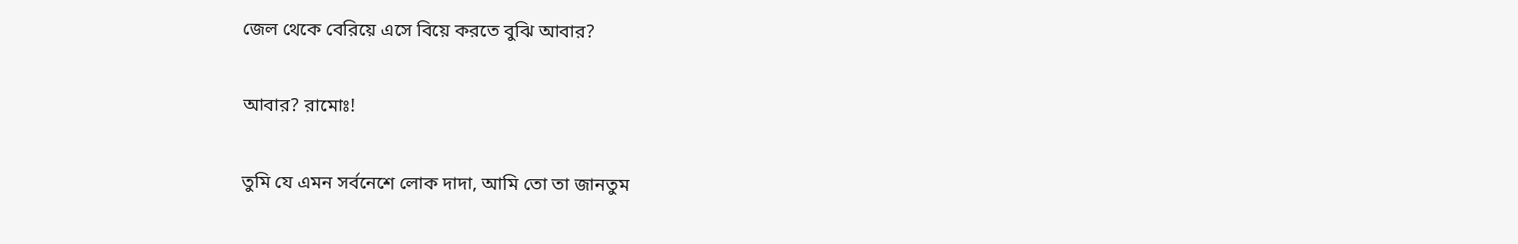জেল থেকে বেরিয়ে এসে বিয়ে করতে বুঝি আবার?

আবার? রামোঃ!

তুমি যে এমন সর্বনেশে লোক দাদা, আমি তো তা জানতুম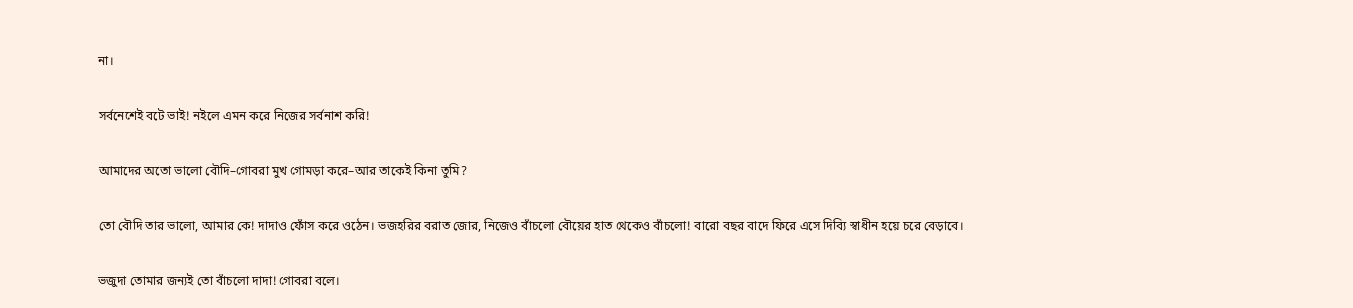না।

সর্বনেশেই বটে ভাই! নইলে এমন করে নিজের সর্বনাশ করি!

আমাদের অতো ভালো বৌদি–গোবরা মুখ গোমড়া করে–আর তাকেই কিনা তুমি?

তো বৌদি তার ভালো, আমার কে! দাদাও ফোঁস করে ওঠেন। ভজহরির বরাত জোর, নিজেও বাঁচলো বৌয়ের হাত থেকেও বাঁচলো! বারো বছর বাদে ফিরে এসে দিব্যি স্বাধীন হয়ে চরে বেড়াবে।

ভজুদা তোমার জন্যই তো বাঁচলো দাদা! গোবরা বলে।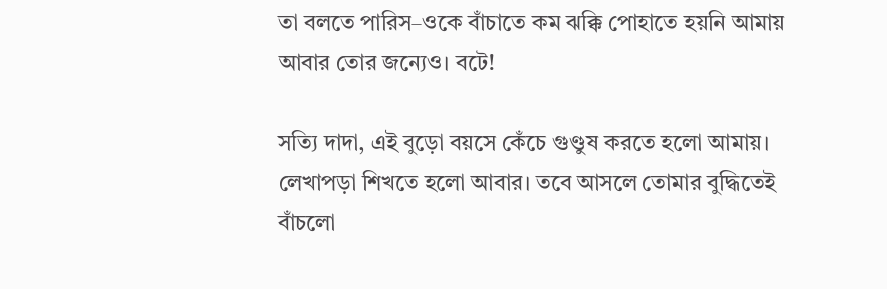তা বলতে পারিস–ওকে বাঁচাতে কম ঝক্কি পোহাতে হয়নি আমায় আবার তোর জন্যেও। বটে!

সত্যি দাদা, এই বুড়ো বয়সে কেঁচে গুণ্ডুষ করতে হলো আমায়। লেখাপড়া শিখতে হলো আবার। তবে আসলে তোমার বুদ্ধিতেই বাঁচলো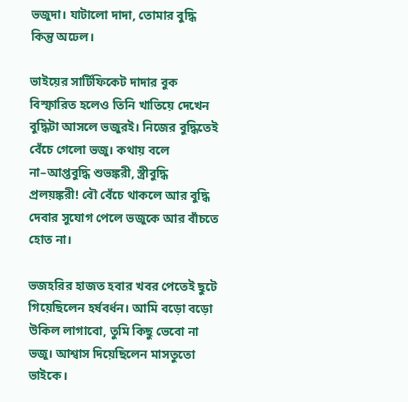ভজুদা। যাটালো দাদা, তোমার বুদ্ধি কিন্তু অঢেল।

ভাইয়ের সার্টিফিকেট দাদার বুক বিস্ফারিত হলেও তিনি খাতিয়ে দেখেন বুদ্ধিটা আসলে ভজুরই। নিজের বুদ্ধিতেই বেঁচে গেলো ভজু। কথায় বলে না–আপ্তবুদ্ধি শুভঙ্করী, স্ত্রীবুদ্ধি প্রলয়ঙ্করী! বৌ বেঁচে থাকলে আর বুদ্ধি দেবার সুযোগ পেলে ভজুকে আর বাঁচতে হোত না।

ভজহরির হাজত হবার খবর পেতেই ছুটে গিয়েছিলেন হর্ষবর্ধন। আমি বড়ো বড়ো উকিল লাগাবো, তুমি কিছু ভেবো না ভজু। আশ্বাস দিয়েছিলেন মাসতুতো ভাইকে।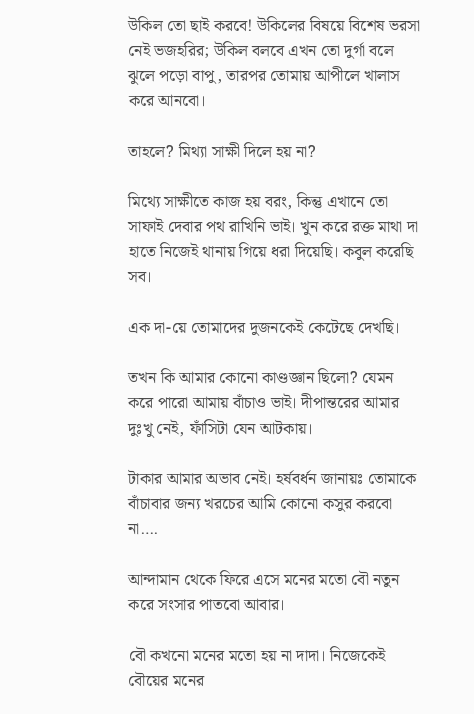উকিল তো ছাই করবে! উকিলের বিষয়ে বিশেষ ভরসা নেই ভজহরির; উকিল বলবে এখন তো দুর্গা বলে ঝুলে পড়ো বাপু, তারপর তোমায় আপীলে খালাস করে আনবো।

তাহলে? মিথ্যা সাক্ষী দিলে হয় না?

মিথ্যে সাক্ষীতে কাজ হয় বরং, কিন্তু এখানে তো সাফাই দেবার পথ রাখিনি ভাই। খুন করে রক্ত মাথা দা হাতে নিজেই থানায় গিয়ে ধরা দিয়েছি। কবুল করেছি সব।

এক দা-য়ে তোমাদের দুজনকেই কেটেছে দেখছি।

তখন কি আমার কোনো কাণ্ডজ্ঞান ছিলো? যেমন করে পারো আমায় বাঁচাও ভাই। দীপান্তরের আমার দুঃখু নেই, ফাঁসিটা যেন আটকায়।

টাকার আমার অভাব নেই। হর্ষবর্ধন জানায়ঃ তোমাকে বাঁচাবার জন্য খরচের আমি কোনো কসুর করবো না….

আন্দামান থেকে ফিরে এসে মনের মতো বৌ নতুন করে সংসার পাতবো আবার।

বৌ কখনো মনের মতো হয় না দাদা। নিজেকেই বৌয়ের মনের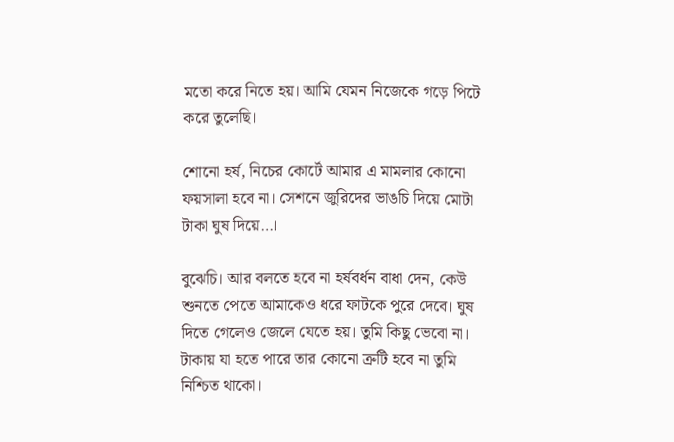মতো করে নিতে হয়। আমি যেমন নিজেকে গড়ে পিটে করে তুলেছি।

শোনো হর্ষ, নিচের কোর্টে আমার এ মামলার কোনো ফয়সালা হবে না। সেশনে জুরিদের ভাঙচি দিয়ে মোটা টাকা ঘুষ দিয়ে…।

বুঝেচি। আর বলতে হবে না হর্ষবর্ধন বাধা দেন, কেউ শুনতে পেতে আমাকেও ধরে ফাটকে পুরে দেবে। ঘুষ দিতে গেলেও জেলে যেতে হয়। তুমি কিছু ভেবো না। টাকায় যা হতে পারে তার কোনো ত্রুটি হবে না তুমি নিশ্চিত থাকো।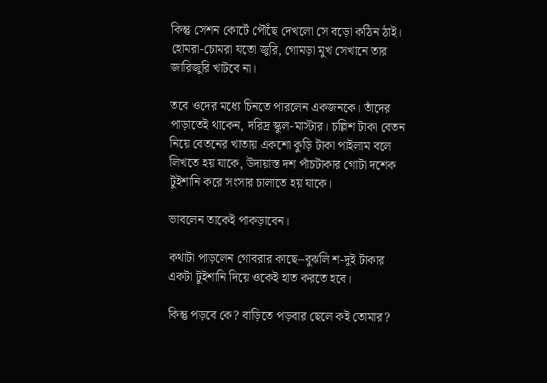কিন্তু সেশন কোর্টে পৌঁছে দেখলো সে বড়ো কঠিন ঠাই। হোমরা-চোমরা যতো জুরি, গোমড়া মুখ সেখানে তার জারিজুরি খাটবে না।

তবে ওদের মধ্যে চিনতে পারলেন একজনকে। তাঁদের পাড়াতেই থাকেন, দরিদ্র স্কুল-মাস্টার। চল্লিশ টাকা বেতন নিয়ে বেতনের খাতায় একশো কুড়ি টাকা পাইলাম বলে লিখতে হয় যাকে, উদায়াস্ত দশ পাঁচটাকার গোটা দশেক টুইশানি করে সংসার চালাতে হয় যাকে।

ভাবলেন তাকেই পাকড়াবেন।

কথাটা পাড়লেন গোবরার কাছে–বুঝলি শ-দুই টাকার একটা টুইশানি দিয়ে ওকেই হাত করতে হবে।

কিন্তু পড়বে কে? বাড়িতে পড়বার ছেলে কই তোমার?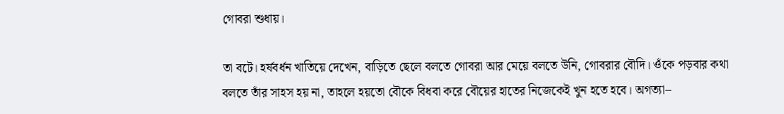গোবরা শুধায়।

তা বটে। হর্ষবর্ধন খাতিয়ে দেখেন, বাড়িতে ছেলে বলতে গোবরা আর মেয়ে বলতে উনি, গোবরার বৌদি। ওঁকে পড়বার কথা বলতে তাঁর সাহস হয় না, তাহলে হয়তো বৌকে বিধবা করে বৌয়ের হাতের নিজেকেই খুন হতে হবে। অগত্যা–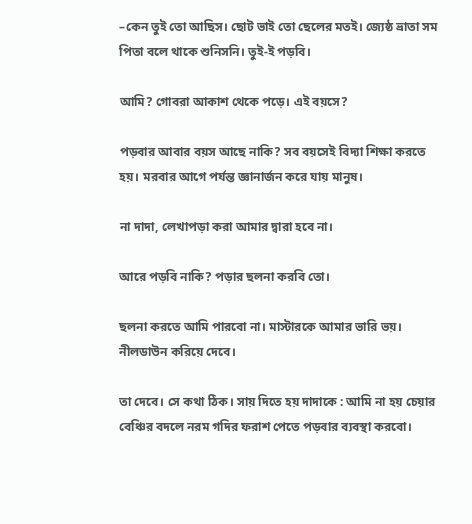–কেন তুই তো আছিস। ছোট ভাই তো ছেলের মতই। জ্যেষ্ঠ ভ্রাতা সম পিতা বলে থাকে শুনিসনি। তুই-ই পড়বি।

আমি? গোবরা আকাশ থেকে পড়ে। এই বয়সে?

পড়বার আবার বয়স আছে নাকি? সব বয়সেই বিদ্যা শিক্ষা করতে হয়। মরবার আগে পর্যন্ত জ্ঞানার্জন করে যায় মানুষ।

না দাদা, লেখাপড়া করা আমার দ্বারা হবে না।

আরে পড়বি নাকি? পড়ার ছলনা করবি তো।

ছলনা করতে আমি পারবো না। মাস্টারকে আমার ভারি ভয়। নীলডাউন করিয়ে দেবে।

তা দেবে। সে কথা ঠিক। সায় দিতে হয় দাদাকে : আমি না হয় চেয়ার বেঞ্চির বদলে নরম গদির ফরাশ পেতে পড়বার ব্যবস্থা করবো।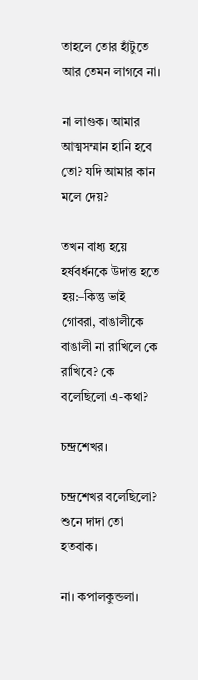তাহলে তোর হাঁটুতে আর তেমন লাগবে না।

না লাগুক। আমার আত্মসম্মান হানি হবে তো? যদি আমার কান মলে দেয়?

তখন বাধ্য হয়ে হর্ষবর্ধনকে উদাত্ত হতে হয়:–কিন্তু ভাই গোবরা, বাঙালীকে বাঙালী না রাখিলে কে রাখিবে? কে বলেছিলো এ-কথা?

চন্দ্রশেখর।

চন্দ্রশেখর বলেছিলো? শুনে দাদা তো হতবাক।

না। কপালকুন্ডলা।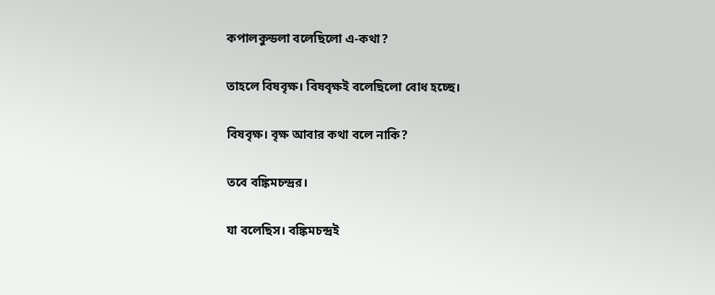কপালকুন্ডলা বলেছিলো এ-কথা?

তাহলে বিষবৃক্ষ। বিষবৃক্ষই বলেছিলো বোধ হচ্ছে।

বিষবৃক্ষ। বৃক্ষ আবার কথা বলে নাকি?

তবে বঙ্কিমচন্দ্রর।

যা বলেছিস। বঙ্কিমচন্দ্রই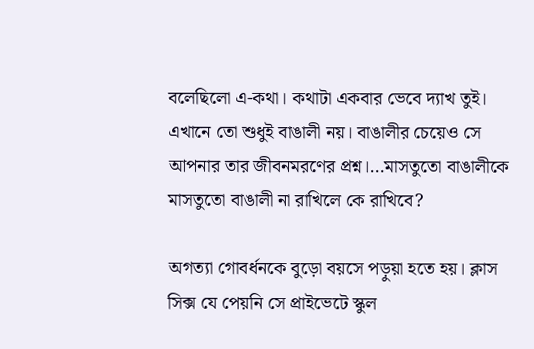বলেছিলো এ-কথা। কথাটা একবার ভেবে দ্যাখ তুই। এখানে তো শুধুই বাঙালী নয়। বাঙালীর চেয়েও সে আপনার তার জীবনমরণের প্রশ্ন।…মাসতুতো বাঙালীকে মাসতুতো বাঙালী না রাখিলে কে রাখিবে?

অগত্যা গোবর্ধনকে বুড়ো বয়সে পড়ুয়া হতে হয়। ক্লাস সিক্স যে পেয়নি সে প্রাইভেটে স্কুল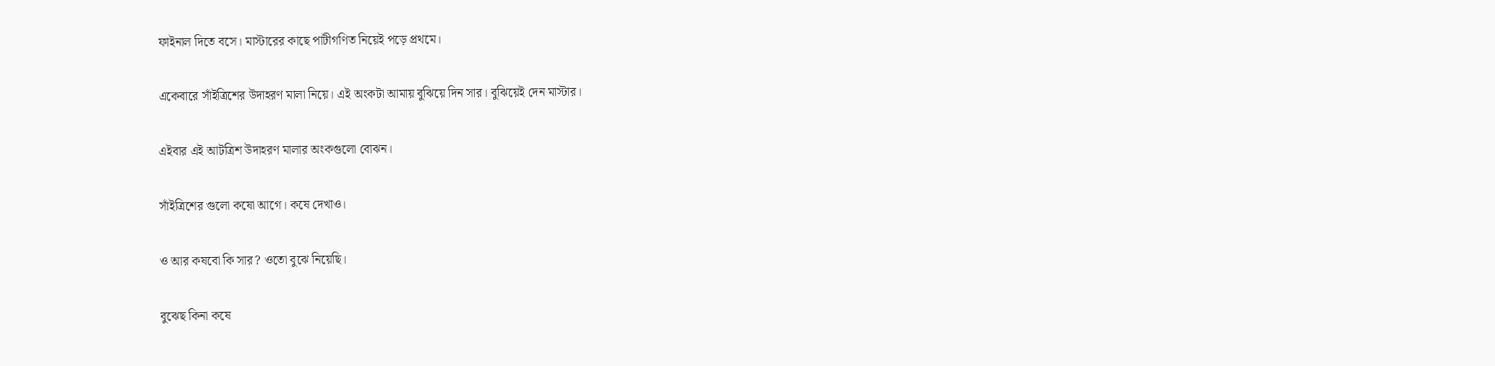ফাইনাল দিতে বসে। মাস্টারের কাছে পাটীগণিত নিয়েই পড়ে প্রথমে।

একেবারে সাঁইত্রিশের উদাহরণ মালা নিয়ে। এই অংকটা আমায় বুঝিয়ে দিন সার। বুঝিয়েই দেন মাস্টার।

এইবার এই আটত্রিশ উদাহরণ মালার অংকগুলো বোঝন।

সাঁইত্রিশের গুলো কষো আগে। কষে দেখাও।

ও আর কষবো কি সার? ওতো বুঝে নিয়েছি।

বুঝেছ কিনা কষে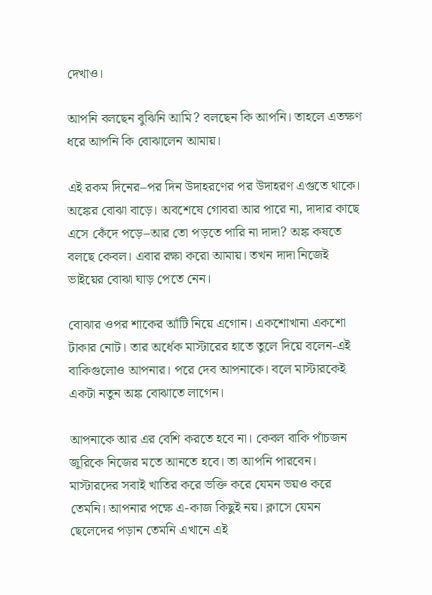দেখাও।

আপনি বলছেন বুঝিনি আমি? বলছেন কি আপনি। তাহলে এতক্ষণ ধরে আপনি কি বোঝালেন আমায়।

এই রকম দিনের–পর দিন উদাহরণের পর উদাহরণ এগুতে থাকে। অঙ্কের বোঝা বাড়ে। অবশেষে গোবরা আর পারে না, দাদার কাছে এসে কেঁদে পড়ে–আর তো পড়তে পারি না দাদা? অঙ্ক কষতে বলছে কেবল। এবার রক্ষা করো আমায়। তখন দাদা নিজেই ভাইয়ের বোঝা ঘাড় পেতে নেন।

বোঝার ওপর শাকের আঁটি নিয়ে এগোন। একশোখানা একশো টাকার নোট। তার অর্ধেক মাস্টারের হাতে তুলে দিয়ে বলেন-এই বাকিগুলোও আপনার। পরে দেব আপনাকে। বলে মাস্টারকেই একটা নতুন অঙ্ক বোঝাতে লাগেন।

আপনাকে আর এর বেশি করতে হবে না। কেবল বাকি পাঁচজন জুরিকে নিজের মতে আনতে হবে। তা আপনি পারবেন। মাস্টারদের সবাই খাতির করে ভক্তি করে যেমন ভয়ও করে তেমনি। আপনার পক্ষে এ-কাজ কিছুই নয়। ক্লাসে যেমন ছেলেদের পড়ান তেমনি এখানে এই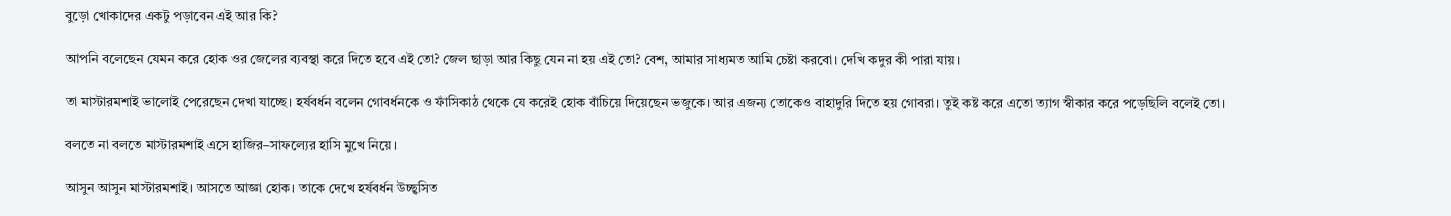বুড়ো খোকাদের একটু পড়াবেন এই আর কি?

আপনি বলেছেন যেমন করে হোক ওর জেলের ব্যবস্থা করে দিতে হবে এই তো? জেল ছাড়া আর কিছু যেন না হয় এই তো? বেশ, আমার সাধ্যমত আমি চেষ্টা করবো। দেখি কদুর কী পারা যায়।

তা মাস্টারমশাই ভালোই পেরেছেন দেখা যাচ্ছে। হর্ষবর্ধন বলেন গোবর্ধনকে ও ফাঁসিকাঠ থেকে যে করেই হোক বাঁচিয়ে দিয়েছেন ভজুকে। আর এজন্য তোকেও বাহাদুরি দিতে হয় গোবরা। তুই কষ্ট করে এতো ত্যাগ স্বীকার করে পড়েছিলি বলেই তো।

বলতে না বলতে মাস্টারমশাই এসে হাজির–সাফল্যের হাসি মুখে নিয়ে।

আসুন আসুন মাস্টারমশাই। আসতে আজ্ঞা হোক। তাকে দেখে হর্ষবর্ধন উচ্ছ্বসিত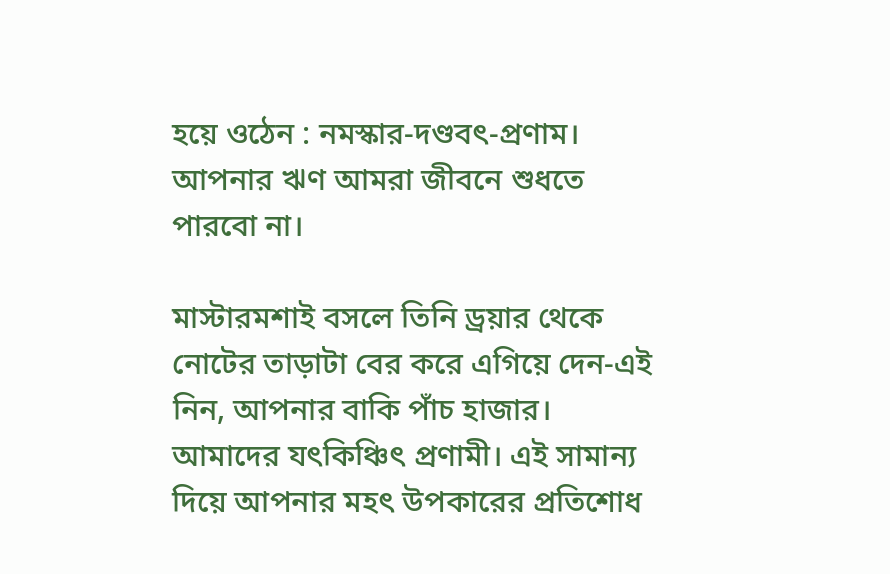হয়ে ওঠেন : নমস্কার-দণ্ডবৎ-প্রণাম। আপনার ঋণ আমরা জীবনে শুধতে পারবো না।

মাস্টারমশাই বসলে তিনি ড্রয়ার থেকে নোটের তাড়াটা বের করে এগিয়ে দেন-এই নিন, আপনার বাকি পাঁচ হাজার। আমাদের যৎকিঞ্চিৎ প্রণামী। এই সামান্য দিয়ে আপনার মহৎ উপকারের প্রতিশোধ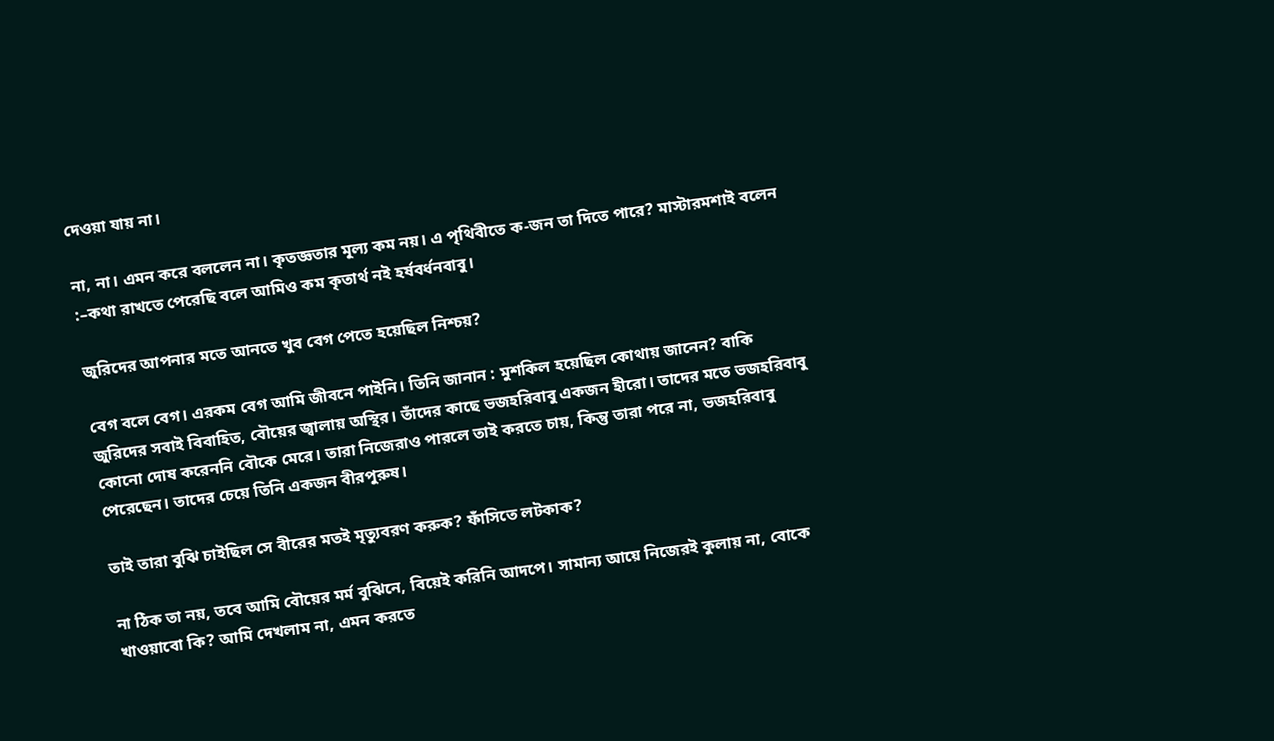দেওয়া যায় না।

না, না। এমন করে বললেন না। কৃতজ্ঞতার মূল্য কম নয়। এ পৃথিবীতে ক-জন তা দিতে পারে? মাস্টারমশাই বলেন :–কথা রাখতে পেরেছি বলে আমিও কম কৃতার্থ নই হর্ষবর্ধনবাবু।

জুরিদের আপনার মতে আনতে খুব বেগ পেতে হয়েছিল নিশ্চয়?

বেগ বলে বেগ। এরকম বেগ আমি জীবনে পাইনি। তিনি জানান : মুশকিল হয়েছিল কোথায় জানেন? বাকি জুরিদের সবাই বিবাহিত, বৌয়ের জ্বালায় অস্থির। তাঁদের কাছে ভজহরিবাবু একজন হীরো। তাদের মতে ভজহরিবাবু কোনো দোষ করেননি বৌকে মেরে। তারা নিজেরাও পারলে তাই করতে চায়, কিন্তু তারা পরে না, ভজহরিবাবু পেরেছেন। তাদের চেয়ে তিনি একজন বীরপুরুষ।

তাই তারা বুঝি চাইছিল সে বীরের মতই মৃত্যুবরণ করুক? ফাঁসিতে লটকাক?

না ঠিক তা নয়, তবে আমি বৌয়ের মর্ম বুঝিনে, বিয়েই করিনি আদপে। সামান্য আয়ে নিজেরই কুলায় না, বোকে খাওয়াবো কি? আমি দেখলাম না, এমন করতে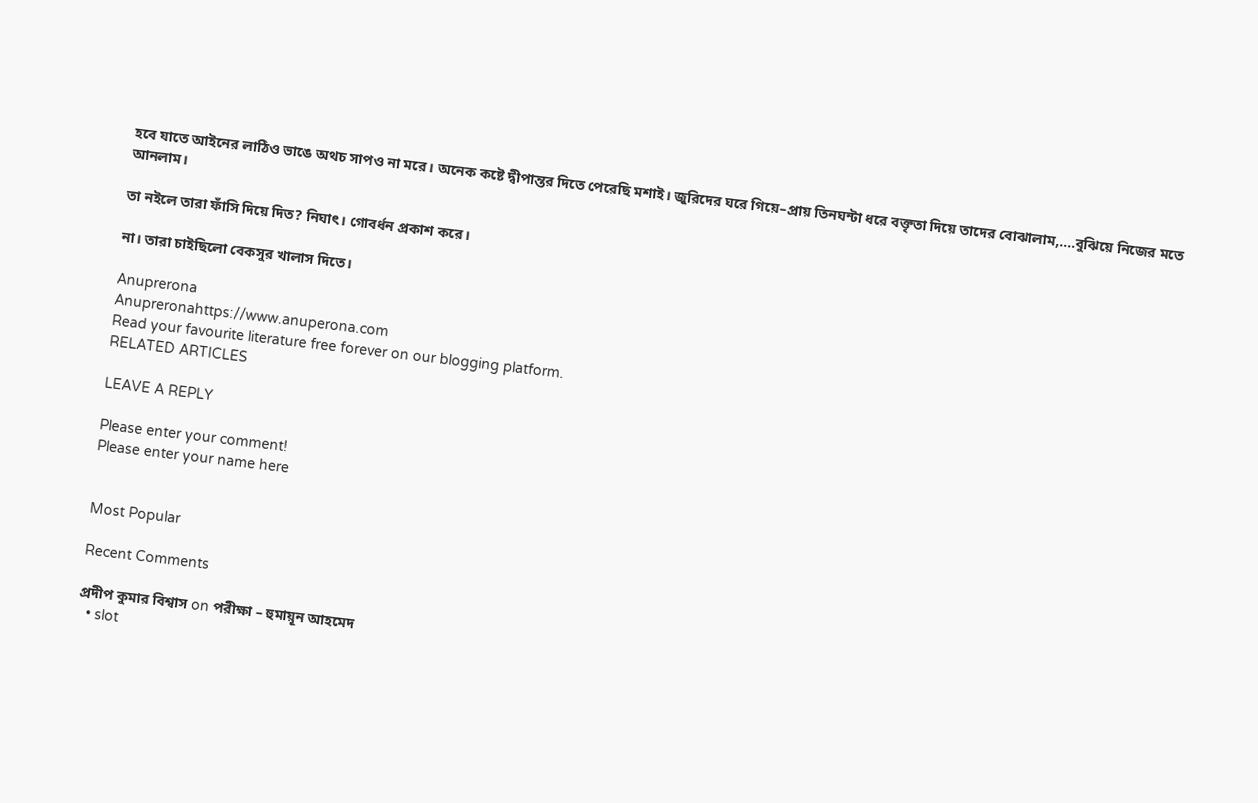হবে যাতে আইনের লাঠিও ভাঙে অথচ সাপও না মরে। অনেক কষ্টে দ্বীপান্তর দিতে পেরেছি মশাই। জুরিদের ঘরে গিয়ে–প্রায় তিনঘন্টা ধরে বক্তৃতা দিয়ে তাদের বোঝালাম,….বুঝিয়ে নিজের মতে আনলাম।

তা নইলে তারা ফাঁসি দিয়ে দিত? নিঘাৎ। গোবর্ধন প্রকাশ করে।

না। তারা চাইছিলো বেকসুর খালাস দিতে।

Anuprerona
Anupreronahttps://www.anuperona.com
Read your favourite literature free forever on our blogging platform.
RELATED ARTICLES

LEAVE A REPLY

Please enter your comment!
Please enter your name here


Most Popular

Recent Comments

প্রদীপ কুমার বিশ্বাস on পরীক্ষা – হুমায়ূন আহমেদ
  • slot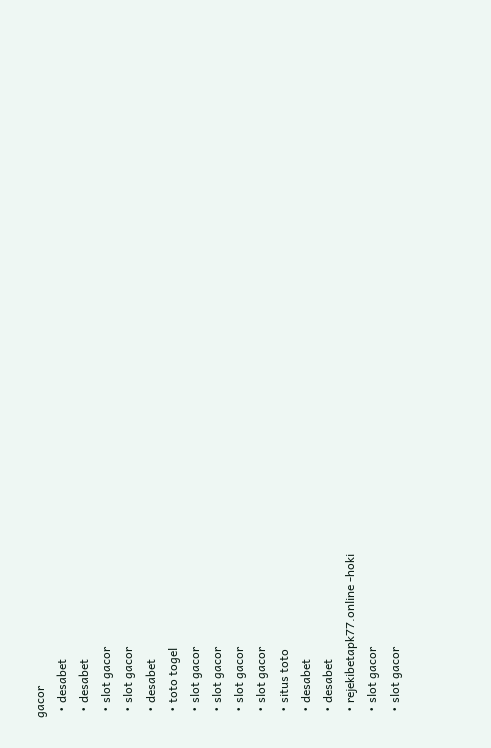gacor
  • desabet
  • desabet
  • slot gacor
  • slot gacor
  • desabet
  • toto togel
  • slot gacor
  • slot gacor
  • slot gacor
  • slot gacor
  • situs toto
  • desabet
  • desabet
  • rejekibetapk77.online -hoki
  • slot gacor
  • slot gacor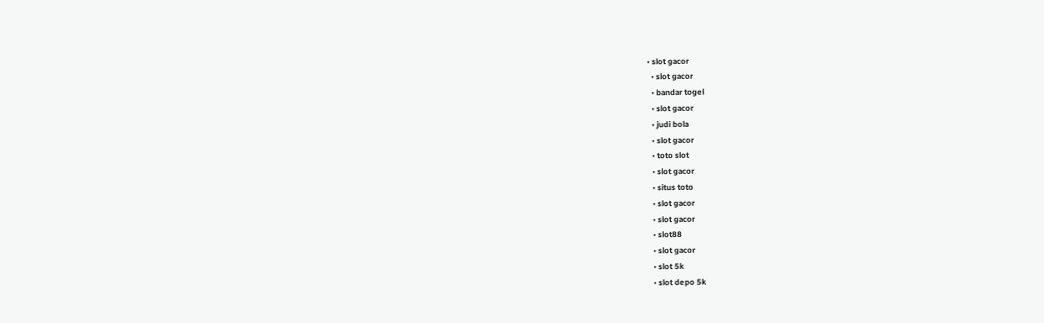• slot gacor
  • slot gacor
  • bandar togel
  • slot gacor
  • judi bola
  • slot gacor
  • toto slot
  • slot gacor
  • situs toto
  • slot gacor
  • slot gacor
  • slot88
  • slot gacor
  • slot 5k
  • slot depo 5k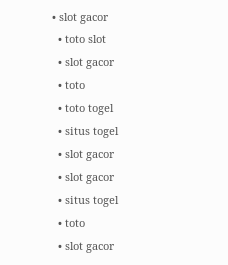• slot gacor
  • toto slot
  • slot gacor
  • toto
  • toto togel
  • situs togel
  • slot gacor
  • slot gacor
  • situs togel
  • toto
  • slot gacor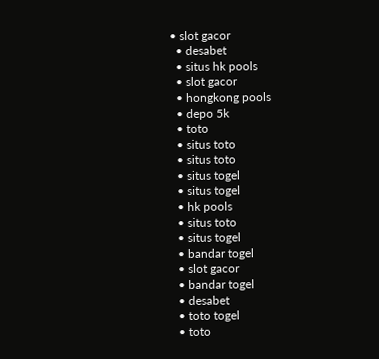• slot gacor
  • desabet
  • situs hk pools
  • slot gacor
  • hongkong pools
  • depo 5k
  • toto
  • situs toto
  • situs toto
  • situs togel
  • situs togel
  • hk pools
  • situs toto
  • situs togel
  • bandar togel
  • slot gacor
  • bandar togel
  • desabet
  • toto togel
  • toto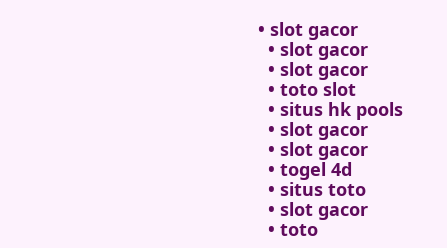• slot gacor
  • slot gacor
  • slot gacor
  • toto slot
  • situs hk pools
  • slot gacor
  • slot gacor
  • togel 4d
  • situs toto
  • slot gacor
  • toto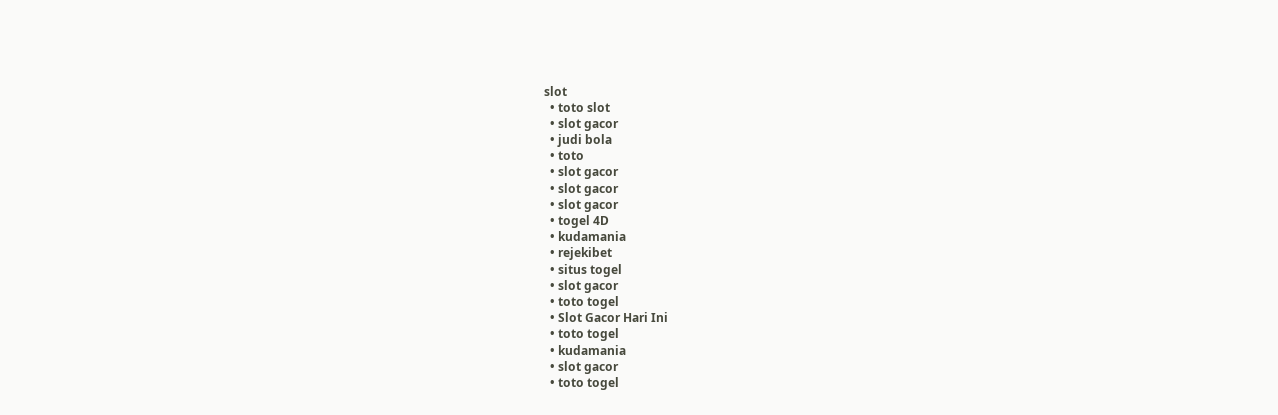slot
  • toto slot
  • slot gacor
  • judi bola
  • toto
  • slot gacor
  • slot gacor
  • slot gacor
  • togel 4D
  • kudamania
  • rejekibet
  • situs togel
  • slot gacor
  • toto togel
  • Slot Gacor Hari Ini
  • toto togel
  • kudamania
  • slot gacor
  • toto togel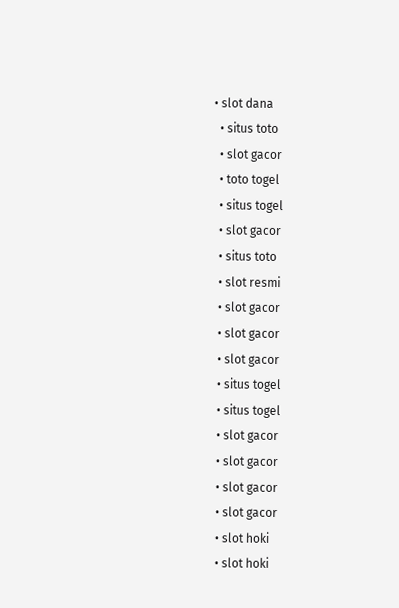• slot dana
  • situs toto
  • slot gacor
  • toto togel
  • situs togel
  • slot gacor
  • situs toto
  • slot resmi
  • slot gacor
  • slot gacor
  • slot gacor
  • situs togel
  • situs togel
  • slot gacor
  • slot gacor
  • slot gacor
  • slot gacor
  • slot hoki
  • slot hoki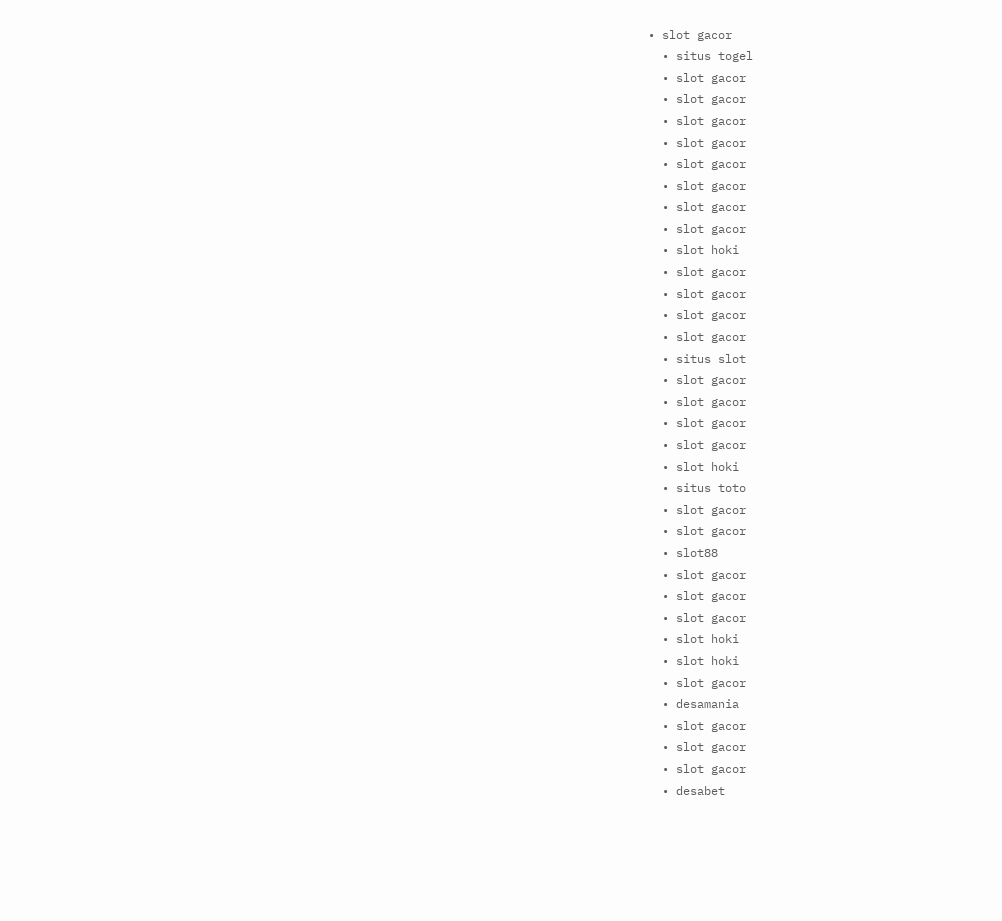• slot gacor
  • situs togel
  • slot gacor
  • slot gacor
  • slot gacor
  • slot gacor
  • slot gacor
  • slot gacor
  • slot gacor
  • slot gacor
  • slot hoki
  • slot gacor
  • slot gacor
  • slot gacor
  • slot gacor
  • situs slot
  • slot gacor
  • slot gacor
  • slot gacor
  • slot gacor
  • slot hoki
  • situs toto
  • slot gacor
  • slot gacor
  • slot88
  • slot gacor
  • slot gacor
  • slot gacor
  • slot hoki
  • slot hoki
  • slot gacor
  • desamania
  • slot gacor
  • slot gacor
  • slot gacor
  • desabet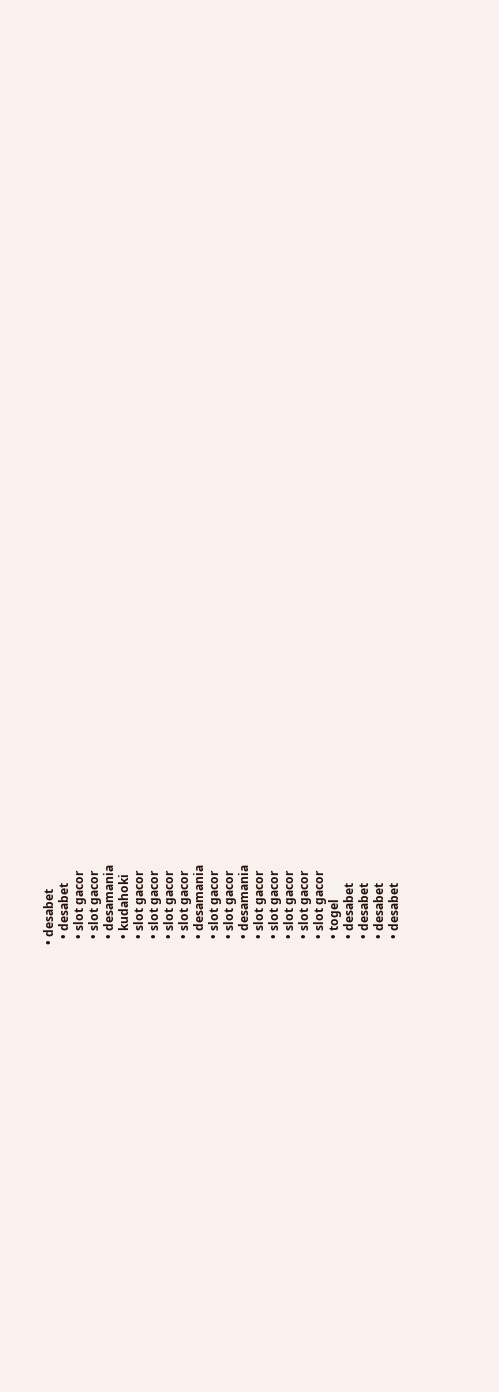• desabet
  • desabet
  • slot gacor
  • slot gacor
  • desamania
  • kudahoki
  • slot gacor
  • slot gacor
  • slot gacor
  • slot gacor
  • desamania
  • slot gacor
  • slot gacor
  • desamania
  • slot gacor
  • slot gacor
  • slot gacor
  • slot gacor
  • slot gacor
  • togel
  • desabet
  • desabet
  • desabet
  • desabet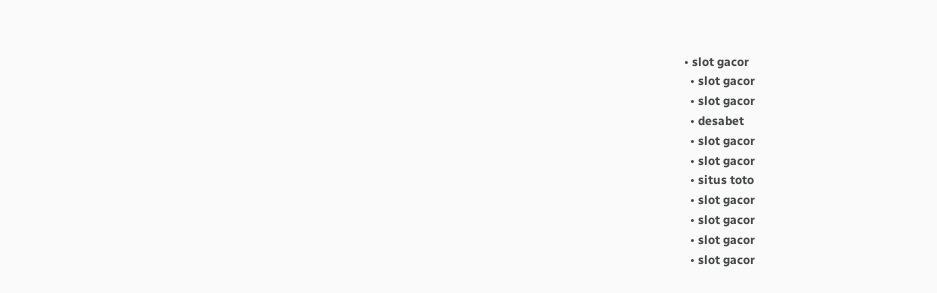• slot gacor
  • slot gacor
  • slot gacor
  • desabet
  • slot gacor
  • slot gacor
  • situs toto
  • slot gacor
  • slot gacor
  • slot gacor
  • slot gacor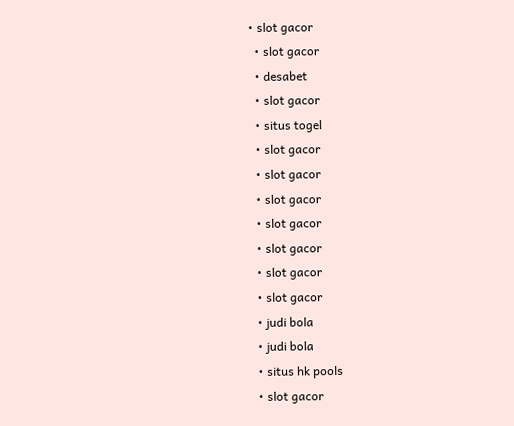• slot gacor
  • slot gacor
  • desabet
  • slot gacor
  • situs togel
  • slot gacor
  • slot gacor
  • slot gacor
  • slot gacor
  • slot gacor
  • slot gacor
  • slot gacor
  • judi bola
  • judi bola
  • situs hk pools
  • slot gacor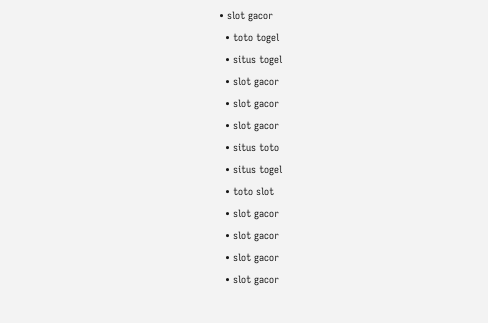• slot gacor
  • toto togel
  • situs togel
  • slot gacor
  • slot gacor
  • slot gacor
  • situs toto
  • situs togel
  • toto slot
  • slot gacor
  • slot gacor
  • slot gacor
  • slot gacor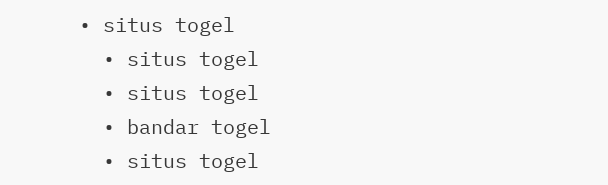• situs togel
  • situs togel
  • situs togel
  • bandar togel
  • situs togel